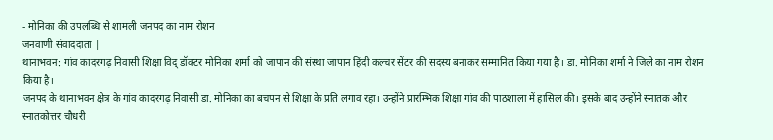- मोनिका की उपलब्धि से शामली जनपद का नाम रोशन
जनवाणी संवाददाता |
थानाभवन: गांव कादरगढ़ निवासी शिक्षा विद् डॉक्टर मोनिका शर्मा को जापान की संस्था जापान हिंदी कल्चर सेंटर की सदस्य बनाकर सम्मानित किया गया है। डा. मोनिका शर्मा ने जिले का नाम रोशन किया है।
जनपद के थानाभवन क्षेत्र के गांव कादरगढ़ निवासी डा. मोनिका का बचपन से शिक्षा के प्रति लगाव रहा। उन्होंने प्रारम्भिक शिक्षा गांव की पाठशाला में हासिल की। इसके बाद उन्होंने स्नातक और स्नातकोत्तर चौधरी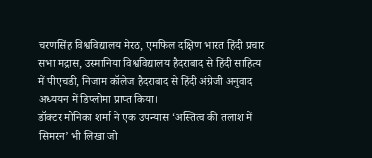चरणसिंह विश्वविद्यालय मेरठ, एमफिल दक्षिण भारत हिंदी प्रचार सभा मद्रास, उस्मानिया विश्वविद्यालय हैदराबाद से हिंदी साहित्य में पीएचडी, निजाम कॉलेज हैदराबाद से हिंदी अंग्रेजी अनुवाद अध्ययन में डिप्लोमा प्राप्त किया।
डॉक्टर मोनिका शर्मा ने एक उपन्यास ‘अस्तित्व की तलाश में सिमरन’ भी लिखा जो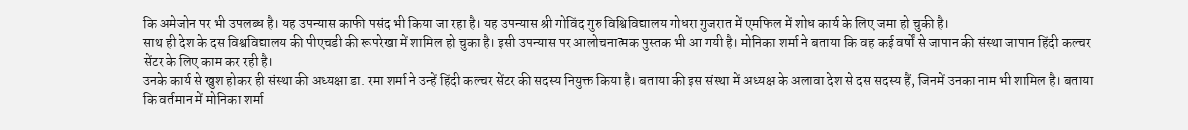कि अमेजोन पर भी उपलब्ध है। यह उपन्यास काफी पसंद भी किया जा रहा है। यह उपन्यास श्री गोविंद गुरु विश्विविद्यालय गोधरा गुजरात में एमफिल में शोध कार्य के लिए जमा हो चुकी है।
साथ ही देश के दस विश्वविद्यालय की पीएचडी की रूपरेखा में शामिल हो चुका है। इसी उपन्यास पर आलोचनात्मक पुस्तक भी आ गयी है। मोनिका शर्मा ने बताया कि वह कई वर्षों से जापान की संस्था जापान हिंदी कल्चर सेंटर के लिए काम कर रही है।
उनके कार्य से खुश होकर ही संस्था की अध्यक्षा डा. रमा शर्मा ने उन्हें हिंदी कल्चर सेंटर की सदस्य नियुक्त किया है। बताया की इस संस्था में अध्यक्ष के अलावा देश से दस सदस्य हैं, जिनमें उनका नाम भी शामिल है। बताया कि वर्तमान में मोनिका शर्मा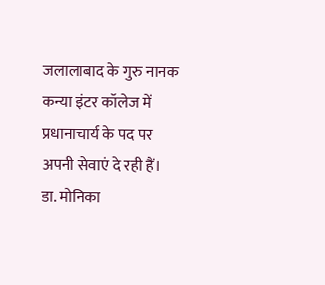जलालाबाद के गुरु नानक कन्या इंटर कॉलेज में प्रधानाचार्य के पद पर अपनी सेवाएं दे रही हैं।
डा. मोनिका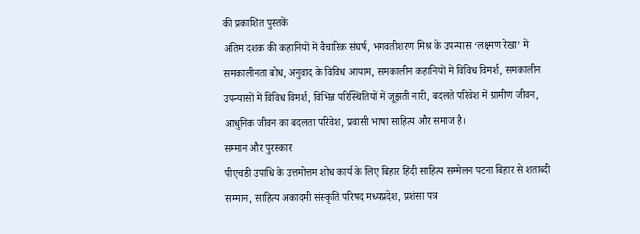की प्रकाशित पुस्तकें
अंतिम दशक की कहानियों में वैचारिक संघर्ष, भगवतीशरण मिश्र के उपन्यास ‘लक्ष्मण रेखा’ में समकालीनता बोध, अनुवाद के विविध आयाम, समकालीन कहानियों में विविध विमर्श, समकालीन उपन्यासों में विविध विमर्श, विभिन्न परिस्थितियों में जूझती नारी, बदलते परिवेश में ग्रामीण जीवन, आधुनिक जीवन का बदलता परिवेश, प्रवासी भाषा साहित्य और समाज है।
सम्मान और पुरस्कार
पीएचडी उपाधि के उत्तमोत्तम शोध कार्य के लिए बिहार हिंदी साहित्य सम्मेलन पटना बिहार से शताब्दी सम्मान, साहित्य अकादमी संस्कृति परिषद मध्यप्रदेश, प्रशंसा पत्र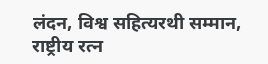लंदन, विश्व सहित्यरथी सम्मान, राष्ट्रीय रत्न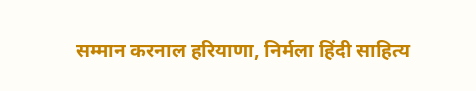सम्मान करनाल हरियाणा, निर्मला हिंदी साहित्य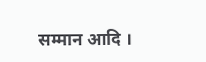सम्मान आदि ।